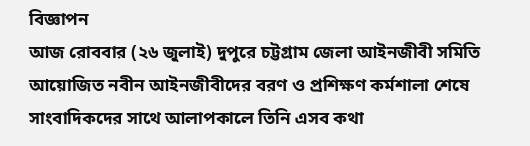বিজ্ঞাপন
আজ রোববার (২৬ জুলাই) দুপুরে চট্টগ্রাম জেলা আইনজীবী সমিতি আয়োজিত নবীন আইনজীবীদের বরণ ও প্রশিক্ষণ কর্মশালা শেষে সাংবাদিকদের সাথে আলাপকালে তিনি এসব কথা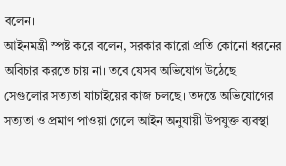বলেন।
আইনমন্ত্রী স্পষ্ট করে বলেন, সরকার কারো প্রতি কোনো ধরনের অবিচার করতে চায় না। তবে যেসব অভিযোগ উঠেছে সেগুলোর সত্যতা যাচাইয়ের কাজ চলছে। তদন্তে অভিযোগের সত্যতা ও প্রমাণ পাওয়া গেলে আইন অনুযায়ী উপযুক্ত ব্যবস্থা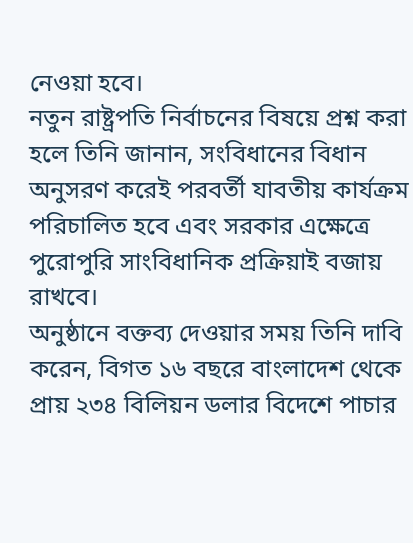নেওয়া হবে।
নতুন রাষ্ট্রপতি নির্বাচনের বিষয়ে প্রশ্ন করা হলে তিনি জানান, সংবিধানের বিধান অনুসরণ করেই পরবর্তী যাবতীয় কার্যক্রম পরিচালিত হবে এবং সরকার এক্ষেত্রে পুরোপুরি সাংবিধানিক প্রক্রিয়াই বজায় রাখবে।
অনুষ্ঠানে বক্তব্য দেওয়ার সময় তিনি দাবি করেন, বিগত ১৬ বছরে বাংলাদেশ থেকে প্রায় ২৩৪ বিলিয়ন ডলার বিদেশে পাচার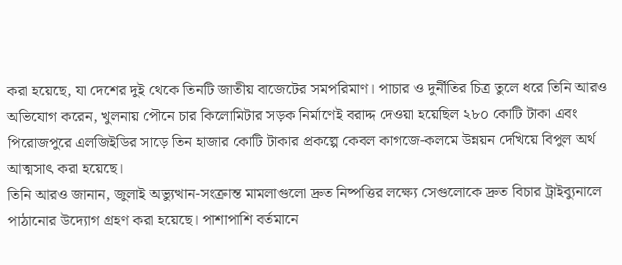করা হয়েছে, যা দেশের দুই থেকে তিনটি জাতীয় বাজেটের সমপরিমাণ। পাচার ও দুর্নীতির চিত্র তুলে ধরে তিনি আরও অভিযোগ করেন, খুলনায় পৌনে চার কিলোমিটার সড়ক নির্মাণেই বরাদ্দ দেওয়া হয়েছিল ২৮০ কোটি টাকা এবং পিরোজপুরে এলজিইডির সাড়ে তিন হাজার কোটি টাকার প্রকল্পে কেবল কাগজে-কলমে উন্নয়ন দেখিয়ে বিপুল অর্থ আত্মসাৎ করা হয়েছে।
তিনি আরও জানান, জুলাই অভ্যুত্থান-সংক্রান্ত মামলাগুলো দ্রুত নিষ্পত্তির লক্ষ্যে সেগুলোকে দ্রুত বিচার ট্রাইব্যুনালে পাঠানোর উদ্যোগ গ্রহণ করা হয়েছে। পাশাপাশি বর্তমানে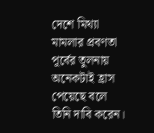দেশে মিথ্যা মামলার প্রবণতা পূর্বের তুলনায় অনেকটাই হ্রাস পেয়েছে বলে তিনি দাবি করেন।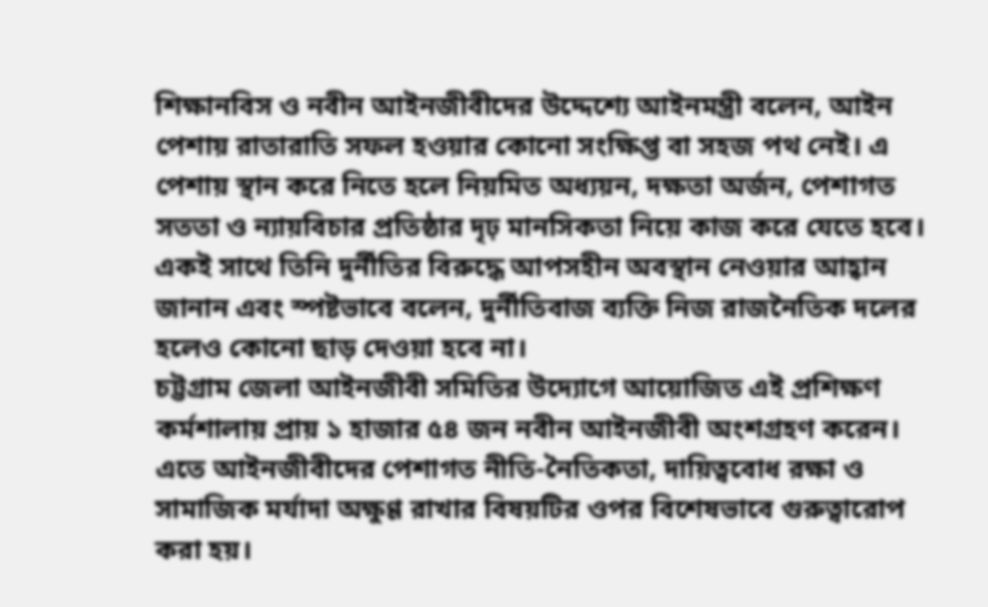শিক্ষানবিস ও নবীন আইনজীবীদের উদ্দেশ্যে আইনমন্ত্রী বলেন, আইন পেশায় রাতারাতি সফল হওয়ার কোনো সংক্ষিপ্ত বা সহজ পথ নেই। এ পেশায় স্থান করে নিতে হলে নিয়মিত অধ্যয়ন, দক্ষতা অর্জন, পেশাগত সততা ও ন্যায়বিচার প্রতিষ্ঠার দৃঢ় মানসিকতা নিয়ে কাজ করে যেতে হবে। একই সাথে তিনি দুর্নীতির বিরুদ্ধে আপসহীন অবস্থান নেওয়ার আহ্বান জানান এবং স্পষ্টভাবে বলেন, দুর্নীতিবাজ ব্যক্তি নিজ রাজনৈতিক দলের হলেও কোনো ছাড় দেওয়া হবে না।
চট্টগ্রাম জেলা আইনজীবী সমিতির উদ্যোগে আয়োজিত এই প্রশিক্ষণ কর্মশালায় প্রায় ১ হাজার ৫৪ জন নবীন আইনজীবী অংশগ্রহণ করেন। এতে আইনজীবীদের পেশাগত নীতি-নৈতিকতা, দায়িত্ববোধ রক্ষা ও সামাজিক মর্যাদা অক্ষুণ্ণ রাখার বিষয়টির ওপর বিশেষভাবে গুরুত্বারোপ করা হয়।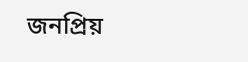জনপ্রিয়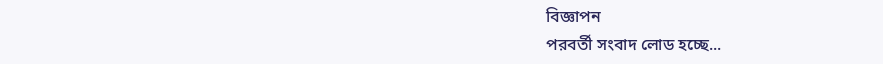বিজ্ঞাপন
পরবর্তী সংবাদ লোড হচ্ছে...